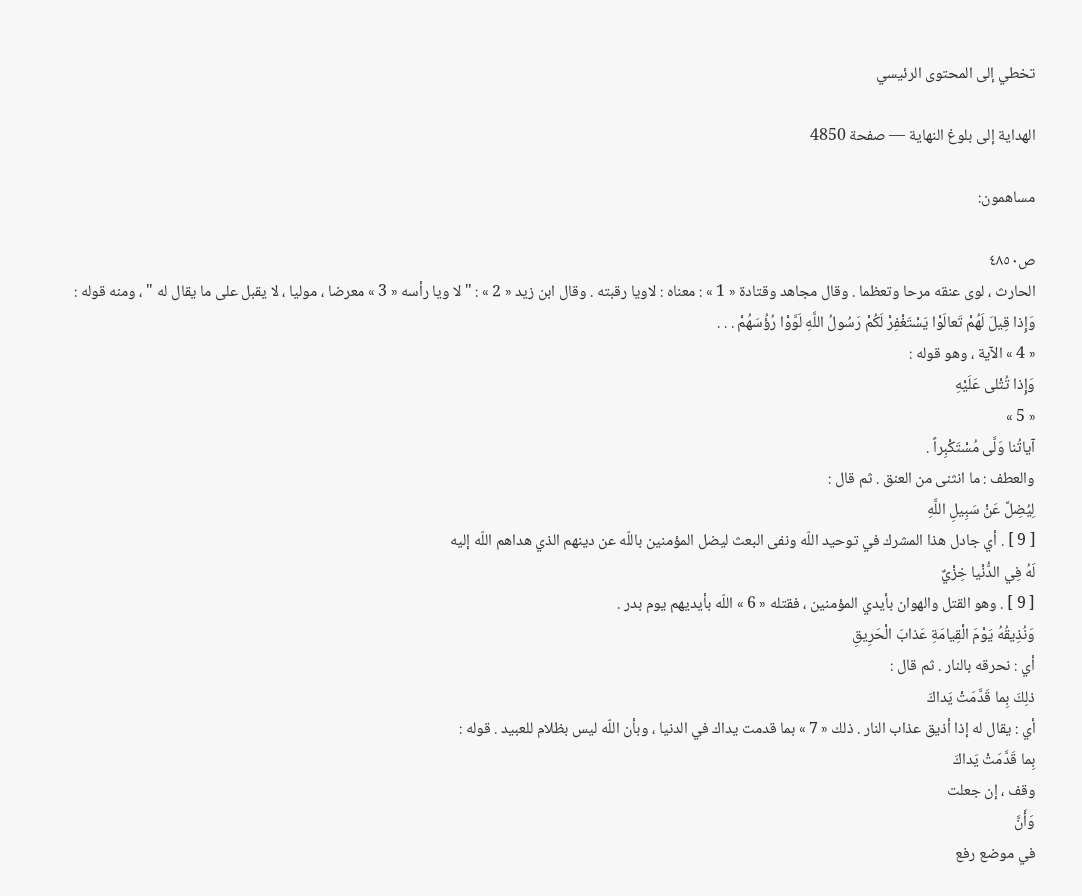تخطي إلى المحتوى الرئيسي

الهداية إلى بلوغ النهاية — صفحة 4850

مساهمون:

ص٤٨٥٠
الحارث ، لوى عنقه مرحا وتعظما . وقال مجاهد وقتادة « 1 » : معناه : لاويا رقبته . وقال ابن زيد « 2 » : " لا ويا رأسه « 3 » معرضا ، موليا ، لا يقبل على ما يقال له " ، ومنه قوله :
وَإِذا قِيلَ لَهُمْ تَعالَوْا يَسْتَغْفِرْ لَكُمْ رَسُولُ اللَّهِ لَوَّوْا رُؤُسَهُمْ . . .
« 4 » الآية ، وهو قوله :
وَإِذا تُتْلى عَلَيْهِ
« 5 »
آياتُنا وَلَّى مُسْتَكْبِراً .
والعطف : ما انثنى من العنق . ثم قال :
لِيُضِلَّ عَنْ سَبِيلِ اللَّهِ
[ 9 ] . أي جادل هذا المشرك في توحيد اللّه ونفى البعث ليضل المؤمنين باللّه عن دينهم الذي هداهم اللّه إليه
لَهُ فِي الدُّنْيا خِزْيٌ
[ 9 ] . وهو القتل والهوان بأيدي المؤمنين ، فقتله « 6 » اللّه بأيديهم يوم بدر .
وَنُذِيقُهُ يَوْمَ الْقِيامَةِ عَذابَ الْحَرِيقِ
أي : نحرقه بالنار . ثم قال :
ذلِكَ بِما قَدَّمَتْ يَداكَ
أي : يقال له إذا أذيق عذاب النار . ذلك « 7 » بما قدمت يداك في الدنيا ، وبأن اللّه ليس بظلام للعبيد . قوله :
بِما قَدَّمَتْ يَداكَ
وقف ، إن جعلت
وَأَنَّ
في موضع رفع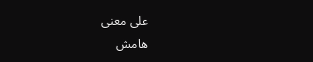على معنى
هامش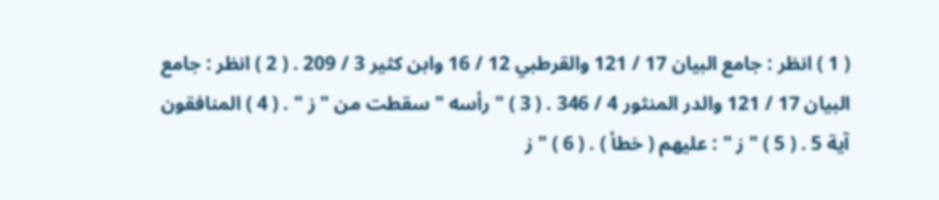( 1 ) انظر : جامع البيان 17 / 121 والقرطبي 12 / 16 وابن كثير 3 / 209 . ( 2 ) انظر : جامع البيان 17 / 121 والدر المنثور 4 / 346 . ( 3 ) " رأسه " سقطت من " ز " . ( 4 ) المنافقون آية 5 . ( 5 ) " ز " : عليهم ( خطأ ) . ( 6 ) " ز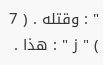" : وقتله . ( 7 ) " ز " : هذا .